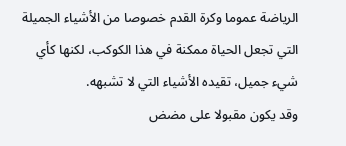الرياضة عموما وكرة القدم خصوصا من الأشياء الجميلة التي تجعل الحياة ممكنة في هذا الكوكب، لكنها كأي شيء جميل، تقيده الأشياء التي لا تشبهه.
وقد يكون مقبولا على مضض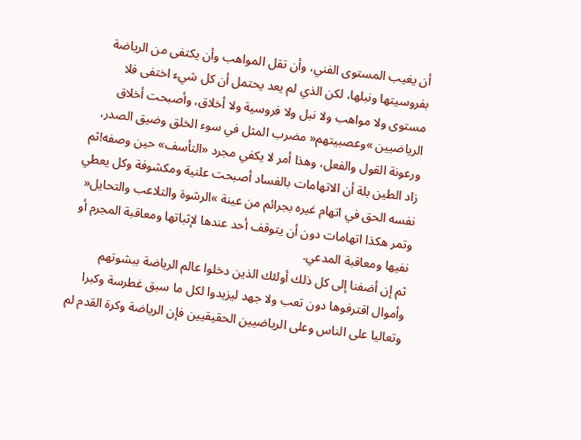أن يغيب المستوى الفني، وأن تقل المواهب وأن يكتفى من الرياضة بفروسيتها ونبلها، لكن الذي لم يعد يحتمل أن كل شيء اختفى فلا مستوى ولا مواهب ولا نبل ولا فروسية ولا أخلاق، وأصبحت أخلاق الرياضيين »وعصبيتهم« مضرب المثل في سوء الخلق وضيق الصدر، ورعونة القول والفعل، وهذا أمر لا يكفي مجرد «التأسف» حين وصفه!ثم زاد الطين بلة أن الاتهامات بالفساد أصبحت علنية ومكشوفة وكل يعطي نفسه الحق في اتهام غيره بجرائم من عينة »الرشوة والتلاعب والتحايل« وتمر هكذا اتهامات دون أن يتوقف أحد عندها لإثباتها ومعاقبة المجرم أو نفيها ومعاقبة المدعي.
ثم إن أضفنا إلى كل ذلك أولئك الذين دخلوا عالم الرياضة ببشوتهم وأموال اقترفوها دون تعب ولا جهد ليزيدوا لكل ما سبق غطرسة وكبرا وتعاليا على الناس وعلى الرياضيين الحقيقيين فإن الرياضة وكرة القدم لم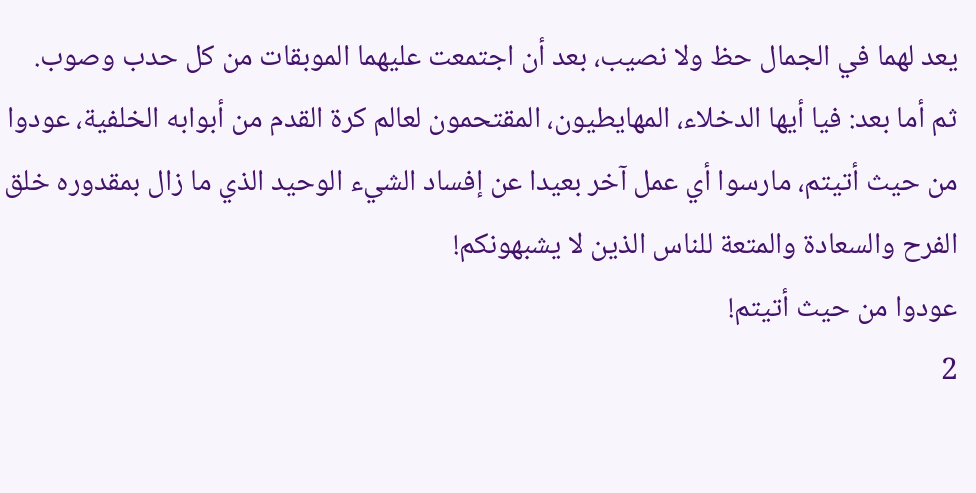يعد لهما في الجمال حظ ولا نصيب، بعد أن اجتمعت عليهما الموبقات من كل حدب وصوب.
ثم أما بعد: فيا أيها الدخلاء، المهايطيون، المقتحمون لعالم كرة القدم من أبوابه الخلفية، عودوا من حيث أتيتم، مارسوا أي عمل آخر بعيدا عن إفساد الشيء الوحيد الذي ما زال بمقدوره خلق الفرح والسعادة والمتعة للناس الذين لا يشبهونكم!
عودوا من حيث أتيتم!
2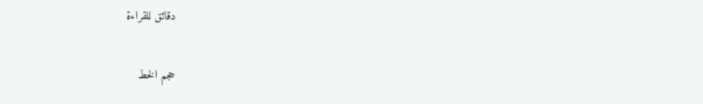دقائق للقراءة

حجم الخط